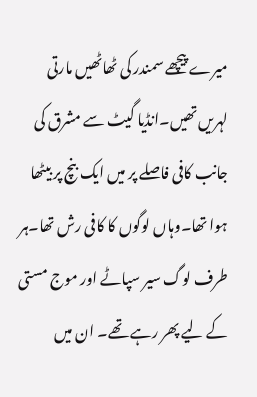میرے پیچھے سمندر کی ٹھاٹھیں مارتی لہریں تھیں۔انڈیا گیٹ سے مشرق کی جانب کافی فاصلے پر میں ایک بنچ پر بیٹھا ہوا تھا۔وہاں لوگوں کا کافی رش تھا۔ہر طرف لوگ سیر سپاٹے اور موج مستی کے لیے پھر رہے تھے۔ ان میں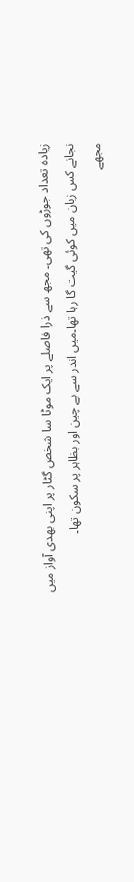زیادہ تعداد جوڑوں کی تھی۔ مجھ سے ذرا فاصلے پر ایک موٹا سا شخص گٹار پر اپنی بھدی آواز میں نجانے کس زبان میں کوئی گیت گا رہا تھا۔میں اندر سے بے چین اور بظاہر پر سکون تھا۔
مجھے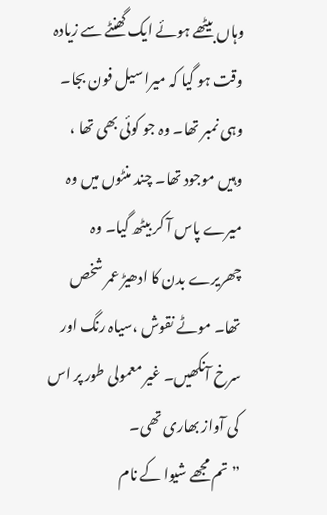وہاں بیٹھے ہوئے ایک گھنٹے سے زیادہ وقت ہو گیا کہ میرا سیل فون بجا۔ وہی نمبر تھا۔ وہ جو کوئی بھی تھا ، وہیں موجود تھا۔ چند منٹوں میں وہ میرے پاس آ کر بیٹھ گیا۔ وہ چھریرے بدن کا ادھیڑ عمر شخص تھا۔ موٹے نقوش ،سیاہ رنگ اور سرخ آنکھیں۔ غیر معمولی طور پر اس کی آواز بھاری تھی۔
”تم مجھے شیوا کے نام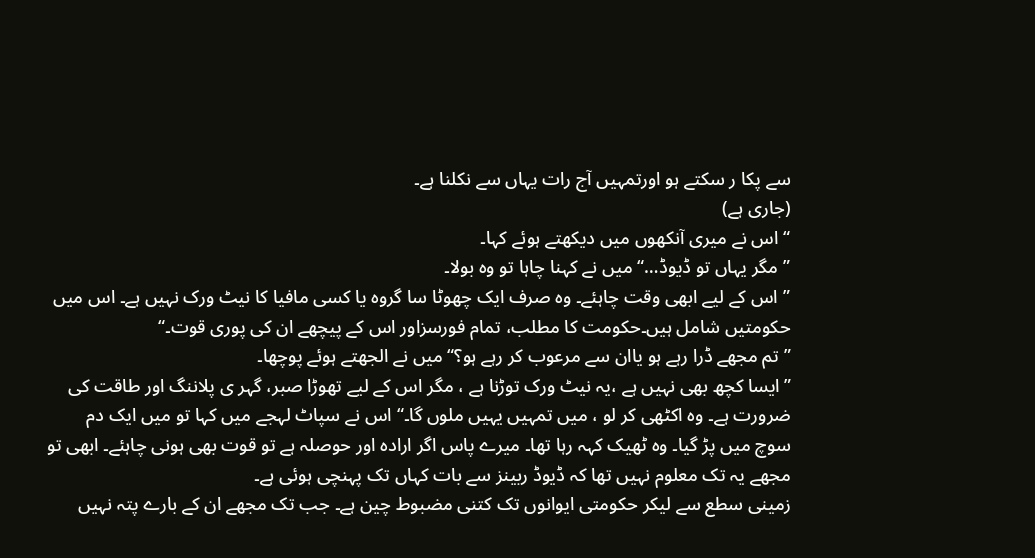سے پکا ر سکتے ہو اورتمہیں آج رات یہاں سے نکلنا ہے۔
(جاری ہے)
“ اس نے میری آنکھوں میں دیکھتے ہوئے کہا۔
”مگر یہاں تو ڈیوڈ…“ میں نے کہنا چاہا تو وہ بولا۔
”اس کے لیے ابھی وقت چاہئے۔ وہ صرف ایک چھوٹا سا گروہ یا کسی مافیا کا نیٹ ورک نہیں ہے۔ اس میں حکومتیں شامل ہیں۔حکومت کا مطلب، تمام فورسزاور اس کے پیچھے ان کی پوری قوت۔“
”تم مجھے ڈرا رہے ہو یاان سے مرعوب کر رہے ہو؟“ میں نے الجھتے ہوئے پوچھا۔
”ایسا کچھ بھی نہیں ہے ،یہ نیٹ ورک توڑنا ہے ، مگر اس کے لیے تھوڑا صبر، گہر ی پلاننگ اور طاقت کی ضرورت ہے۔ وہ اکٹھی کر لو ، میں تمہیں یہیں ملوں گا۔“ اس نے سپاٹ لہجے میں کہا تو میں ایک دم سوچ میں پڑ گیا۔ وہ ٹھیک کہہ رہا تھا۔ میرے پاس اگر ارادہ اور حوصلہ ہے تو قوت بھی ہونی چاہئے۔ ابھی تو مجھے یہ تک معلوم نہیں تھا کہ ڈیوڈ ربینز سے بات کہاں تک پہنچی ہوئی ہے۔
زمینی سطع سے لیکر حکومتی ایوانوں تک کتنی مضبوط چین ہے۔ جب تک مجھے ان کے بارے پتہ نہیں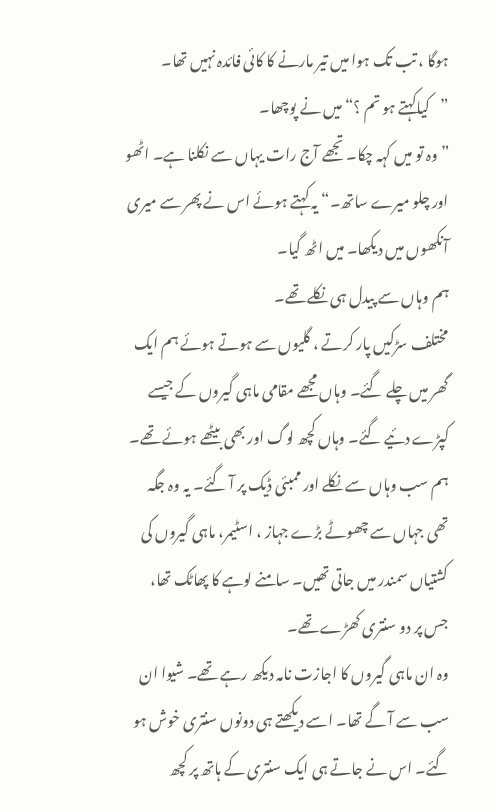ہوگا ، تب تک ہوا میں تیر مارنے کا کائی فائدہ نہیں تھا۔
”کیاکہتے ہو تم ؟“ میں نے پوچھا۔
”وہ تو میں کہہ چکا۔ تجھے آج رات یہاں سے نکلنا ہے۔ اٹھو اور چلو میرے ساتھ۔“ یہ کہتے ہوئے اس نے پھر سے میری آنکھوں میں دیکھا۔ میں اٹھ گیا۔
ہم وہاں سے پیدل ہی نکلے تھے۔
مختلف سڑکیں پار کرتے ، گلیوں سے ہوتے ہوئے ہم ایک گھر میں چلے گئے۔ وہاں مجھے مقامی ماہی گیروں کے جیسے کپڑے دئیے گئے۔ وہاں کچھ لوگ اور بھی بیٹھے ہوئے تھے۔ ہم سب وہاں سے نکلے اور ممبئی ڈیک پر آ گئے۔ یہ وہ جگہ تھی جہاں سے چھوٹے بڑے جہاز ، اسٹیمر، ماہی گیروں کی کشتیاں سمندر میں جاتی تھیں۔ سامنے لوہے کا پھاٹک تھا، جس پر دو سنتری کھڑے تھے۔
وہ ان ماہی گیروں کا اجازت نامہ دیکھ رہے تھے۔ شیوا ان سب سے آ گے تھا۔ اسے دیکھتے ہی دونوں سنتری خوش ہو گئے۔ اس نے جاتے ہی ایک سنتری کے ہاتھ پر کچھ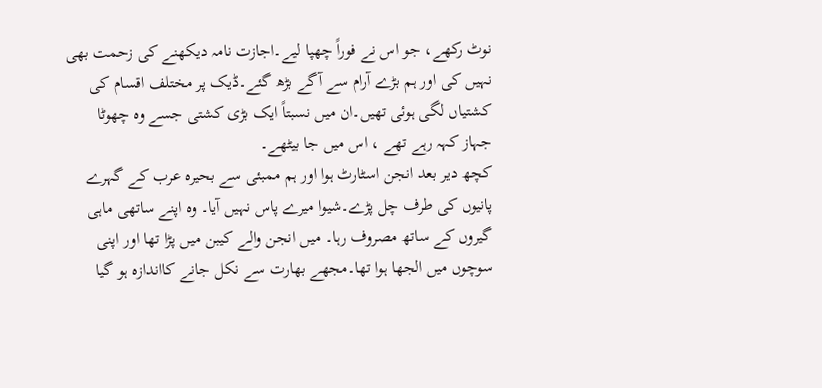نوٹ رکھے، جو اس نے فوراً چھپا لیے۔اجازت نامہ دیکھنے کی زحمت بھی نہیں کی اور ہم بڑے آرام سے آگے بڑھ گئے۔ڈیک پر مختلف اقسام کی کشتیاں لگی ہوئی تھیں۔ان میں نسبتاً ایک بڑی کشتی جسے وہ چھوٹا جہاز کہہ رہے تھے ، اس میں جا بیٹھے۔
کچھ دیر بعد انجن اسٹارٹ ہوا اور ہم ممبئی سے بحیرہ عرب کے گہرے پانیوں کی طرف چل پڑے۔شیوا میرے پاس نہیں آیا۔ وہ اپنے ساتھی ماہی گیروں کے ساتھ مصروف رہا۔ میں انجن والے کیبن میں پڑا تھا اور اپنی سوچوں میں الجھا ہوا تھا۔مجھے بھارت سے نکل جانے کااندازہ ہو گیا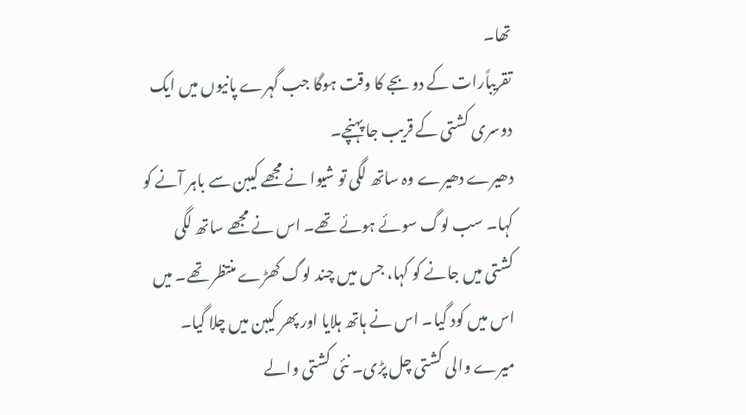تھا۔
تقریباًرات کے دو بجے کا وقت ہوگا جب گہرے پانیوں میں ایک دوسری کشتی کے قریب جا پہنچے۔
دھیرے دھیرے وہ ساتھ لگی تو شیوا نے مجھے کیبن سے باہر آنے کو کہا۔ سب لوگ سوئے ہوئے تھے۔ اس نے مجھے ساتھ لگی کشتی میں جانے کو کہا، جس میں چند لوگ کھڑے منتظر تھے۔ میں اس میں کود گیا۔ اس نے ہاتھ ہلایا اور پھر کیبن میں چلا گیا۔ میرے والی کشتی چل پڑی۔ نئی کشتی والے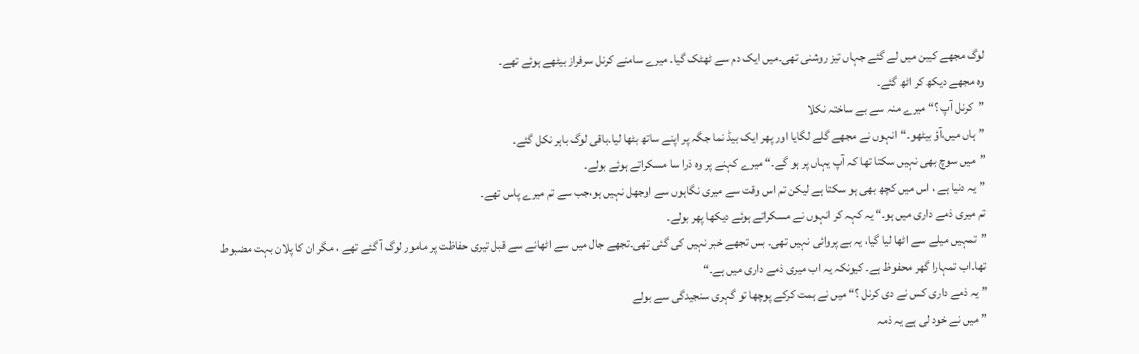لوگ مجھے کیبن میں لے گئے جہاں تیز روشنی تھی۔میں ایک دم سے ٹھٹک گیا۔ میرے سامنے کرنل سرفراز بیٹھے ہوئے تھے۔
وہ مجھے دیکھ کر اٹھ گئے۔
”کرنل آپ ؟“ میرے منہ سے بے ساختہ نکلا
”ہاں میں،آؤ بیٹھو۔“انہوں نے مجھے گلے لگایا اور پھر ایک بیڈ نما جگہ پر اپنے ساتھ بٹھا لیا۔باقی لوگ باہر نکل گئے۔
”میں سوچ بھی نہیں سکتا تھا کہ آپ یہاں پر ہو گے۔“ میرے کہنے پر وہ ذرا سا مسکراتے ہوئے بولے۔
”یہ دنیا ہے ، اس میں کچھ بھی ہو سکتا ہے لیکن تم اس وقت سے میری نگاہوں سے اوجھل نہیں ہو،جب سے تم میرے پاس تھے۔
تم میری ذمے داری میں ہو۔“ یہ کہہ کر انہوں نے مسکراتے ہوئے دیکھا پھر بولے۔
”تمہیں میلے سے اٹھا لیا گیا، یہ بے پروائی نہیں تھی۔ بس تجھے خبر نہیں کی گئی تھی۔تجھے جال میں سے اٹھانے سے قبل تیری حفاظت پر مامور لوگ آ گئے تھے ، مگر ان کا پلان بہت مضبوط تھا۔اب تمہارا گھر محفوظ ہے۔ کیونکہ یہ اب میری ذمے داری میں ہے۔“
” یہ ذمے داری کس نے دی کرنل ؟“ میں نے ہمت کرکے پوچھا تو گہری سنجیدگی سے بولے
” میں نے خود لی ہے یہ ذمہ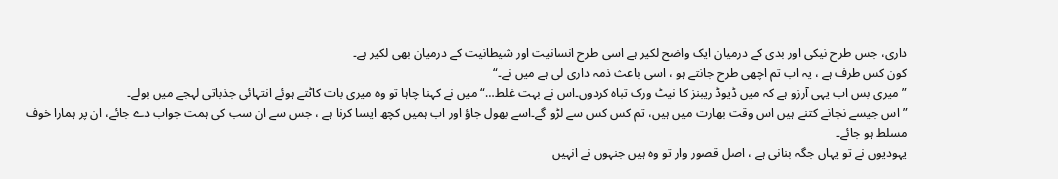داری، جس طرح نیکی اور بدی کے درمیان ایک واضح لکیر ہے اسی طرح انسانیت اور شیطانیت کے درمیان بھی لکیر ہے۔
کون کس طرف ہے ، یہ اب تم اچھی طرح جانتے ہو ، اسی باعث ذمہ داری لی ہے میں نے۔“
”میری بس اب یہی آرزو ہے کہ میں ڈیوڈ ریبنز کا نیٹ ورک تباہ کردوں۔اس نے بہت غلط…“ میں نے کہنا چاہا تو وہ میری بات کاٹتے ہوئے انتہائی جذباتی لہجے میں بولے۔
”اس جیسے نجانے کتنے ہیں اس وقت بھارت میں ہیں، تم کس کس سے لڑو گے۔اسے بھول جاؤ اور اب ہمیں کچھ ایسا کرنا ہے ، جس سے ان سب کی ہمت جواب دے جائے، ان پر ہمارا خوف مسلط ہو جائے۔
یہودیوں نے تو یہاں جگہ بنانی ہے ، اصل قصور وار تو وہ ہیں جنہوں نے انہیں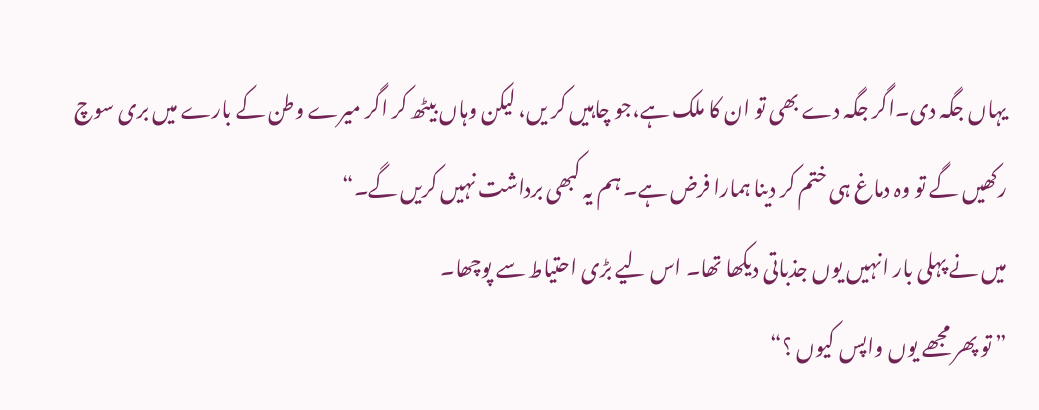یہاں جگہ دی۔اگر جگہ دے بھی تو ان کا ملک ہے،جو چاہیں کر یں، لیکن وہاں بیٹھ کر اگر میرے وطن کے بارے میں بری سوچ رکھیں گے تو وہ دماغ ہی ختم کر دینا ہمارا فرض ہے۔ ہم یہ کبھی برداشت نہیں کریں گے۔“
میں نے پہلی بار انہیں یوں جذباتی دیکھا تھا۔ اس لیے بڑی احتیاط سے پوچھا۔
” تو پھر مجھے یوں واپس کیوں ؟“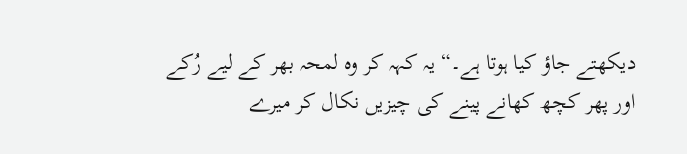دیکھتے جاؤ کیا ہوتا ہے۔“ یہ کہہ کر وہ لمحہ بھر کے لیے رُکے اور پھر کچھ کھانے پینے کی چیزیں نکال کر میرے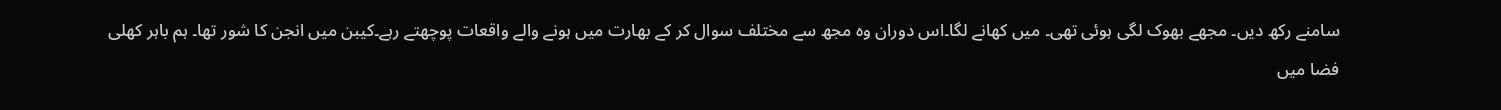سامنے رکھ دیں۔ مجھے بھوک لگی ہوئی تھی۔ میں کھانے لگا۔اس دوران وہ مجھ سے مختلف سوال کر کے بھارت میں ہونے والے واقعات پوچھتے رہے۔کیبن میں انجن کا شور تھا۔ ہم باہر کھلی فضا میں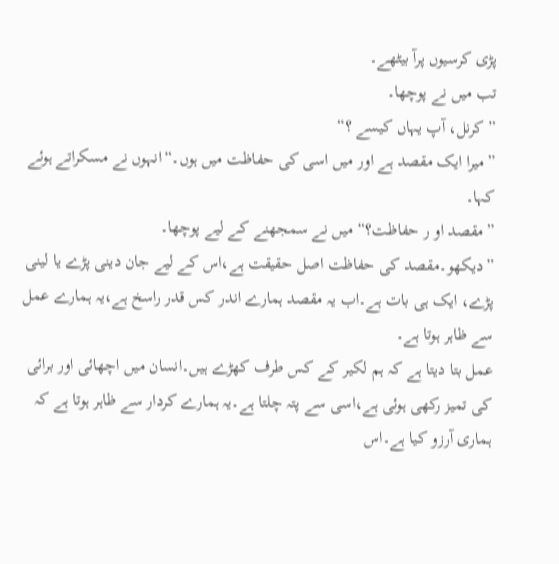پڑی کرسیوں پرآ بیٹھے۔
تب میں نے پوچھا۔
”کرنل، آپ یہاں کیسے ؟“
”میرا ایک مقصد ہے اور میں اسی کی حفاظت میں ہوں۔“انہوں نے مسکراتے ہوئے کہا۔
”مقصد او ر حفاظت؟“ میں نے سمجھنے کے لیے پوچھا۔
”دیکھو۔مقصد کی حفاظت اصل حقیقت ہے،اس کے لیے جان دینی پڑے یا لینی پڑے، ایک ہی بات ہے۔اب یہ مقصد ہمارے اندر کس قدر راسخ ہے،یہ ہمارے عمل سے ظاہر ہوتا ہے۔
عمل بتا دیتا ہے کہ ہم لکیر کے کس طرف کھڑے ہیں۔انسان میں اچھائی اور برائی کی تمیز رکھی ہوئی ہے،اسی سے پتہ چلتا ہے۔یہ ہمارے کردار سے ظاہر ہوتا ہے کہ ہماری آرزو کیا ہے۔اس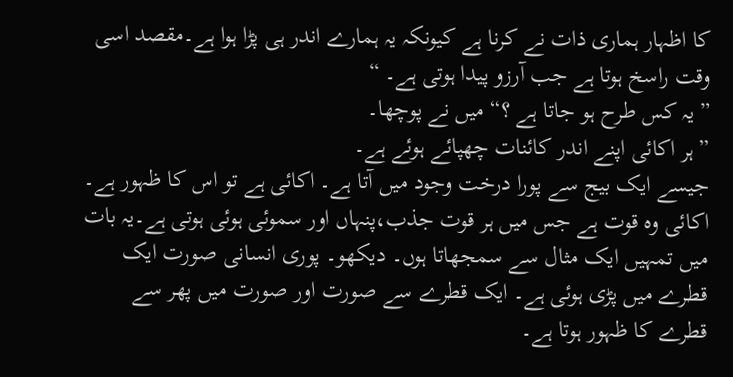کا اظہار ہماری ذات نے کرنا ہے کیونکہ یہ ہمارے اندر ہی پڑا ہوا ہے۔مقصد اسی وقت راسخ ہوتا ہے جب آرزو پیدا ہوتی ہے۔ “
”یہ کس طرح ہو جاتا ہے ؟“ میں نے پوچھا۔
”ہر اکائی اپنے اندر کائنات چھپائے ہوئے ہے۔
جیسے ایک بیج سے پورا درخت وجود میں آتا ہے۔ اکائی ہے تو اس کا ظہور ہے۔ اکائی وہ قوت ہے جس میں ہر قوت جذب،پنہاں اور سموئی ہوئی ہوتی ہے۔یہ بات میں تمہیں ایک مثال سے سمجھاتا ہوں۔ دیکھو۔ پوری انسانی صورت ایک قطرے میں پڑی ہوئی ہے۔ ایک قطرے سے صورت اور صورت میں پھر سے قطرے کا ظہور ہوتا ہے۔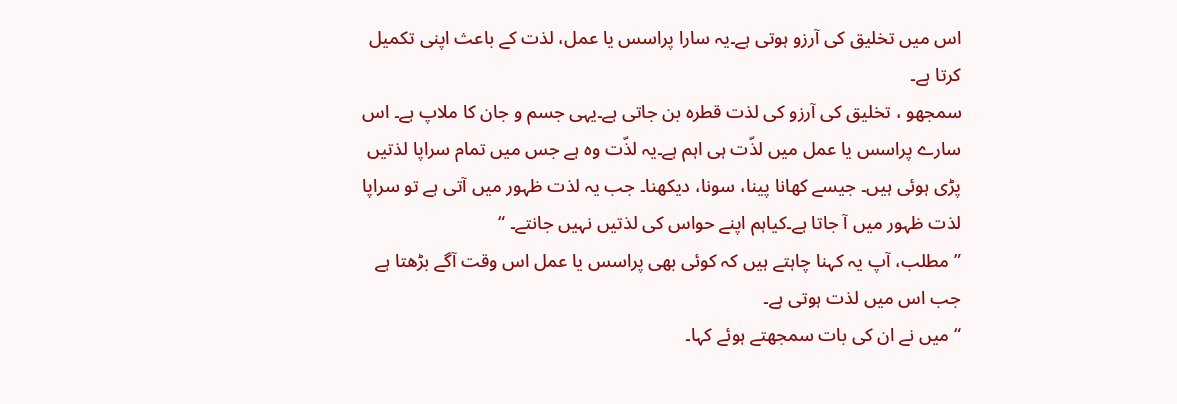اس میں تخلیق کی آرزو ہوتی ہے۔یہ سارا پراسس یا عمل، لذت کے باعث اپنی تکمیل کرتا ہے۔
سمجھو ، تخلیق کی آرزو کی لذت قطرہ بن جاتی ہے۔یہی جسم و جان کا ملاپ ہے۔ اس سارے پراسس یا عمل میں لذّت ہی اہم ہے۔یہ لذّت وہ ہے جس میں تمام سراپا لذتیں پڑی ہوئی ہیں۔ جیسے کھانا پینا، سونا، دیکھنا۔ جب یہ لذت ظہور میں آتی ہے تو سراپا لذت ظہور میں آ جاتا ہے۔کیاہم اپنے حواس کی لذتیں نہیں جانتے۔ “
”مطلب، آپ یہ کہنا چاہتے ہیں کہ کوئی بھی پراسس یا عمل اس وقت آگے بڑھتا ہے جب اس میں لذت ہوتی ہے۔
“ میں نے ان کی بات سمجھتے ہوئے کہا۔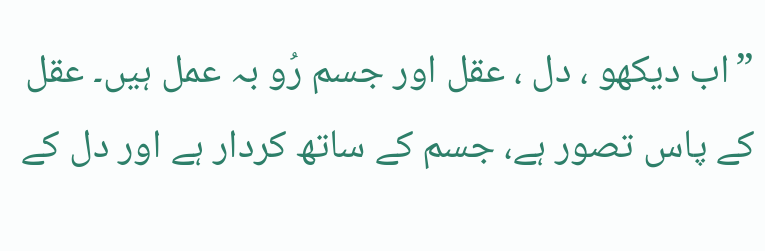”اب دیکھو ، دل ، عقل اور جسم رُو بہ عمل ہیں۔ عقل کے پاس تصور ہے، جسم کے ساتھ کردار ہے اور دل کے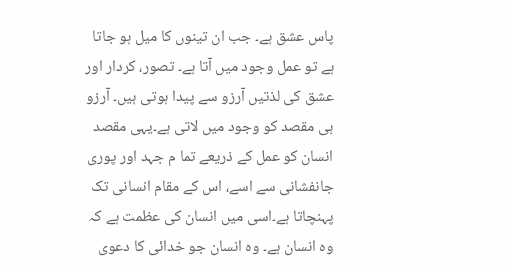پاس عشق ہے۔ جب ان تینوں کا میل ہو جاتا ہے تو عمل وجود میں آتا ہے۔ تصور، کردار اور عشق کی لذتیں آرزو سے پیدا ہوتی ہیں۔ آرزو ہی مقصد کو وجود میں لاتی ہے۔یہی مقصد انسان کو عمل کے ذریعے تما م جہد اور پوری جانفشانی سے اسے، اس کے مقام انسانی تک پہنچاتا ہے۔اسی میں انسان کی عظمت ہے کہ وہ انسان ہے۔ وہ انسان جو خدائی کا دعوی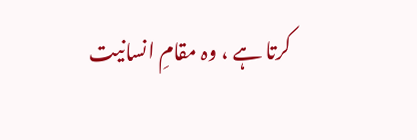کرتا ہے ، وہ مقامِ انسانیت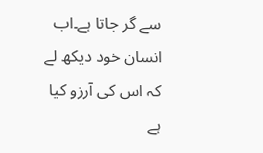سے گر جاتا ہے۔اب انسان خود دیکھ لے کہ اس کی آرزو کیا ہے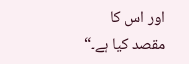اور اس کا مقصد کیا ہے۔“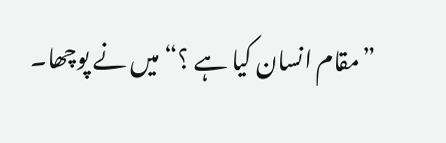”مقام انسان کیا ہے ؟“ میں نے پوچھا۔